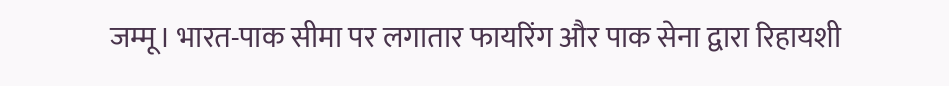जम्मू। भारत-पाक सीमा पर लगातार फायरिंग और पाक सेना द्वारा रिहायशी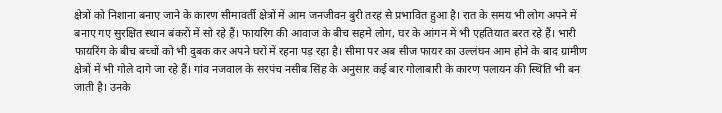क्षेत्रों को निशाना बनाए जाने के कारण सीमावर्ती क्षेत्रों में आम जनजीवन बुरी तरह से प्रभावित हुआ है। रात के समय भी लोग अपने में बनाए गए सुरक्षित स्थान बंकरों में सो रहे हैं। फायरिंग की आवाज के बीच सहमे लोग, घर के आंगन में भी एहतियात बरत रहे हैं। भारी फायरिंग के बीच बच्चों को भी दुबक कर अपने घरों में रहना पड़ रहा है। सीमा पर अब सीज फायर का उल्लंघन आम होने के बाद ग्रामीण क्षेत्रों में भी गोले दागे जा रहे हैं। गांव नजवाल के सरपंच नसीब सिंह के अनुसार कई बार गोलाबारी के कारण पलायन की स्थिति भी बन जाती है। उनके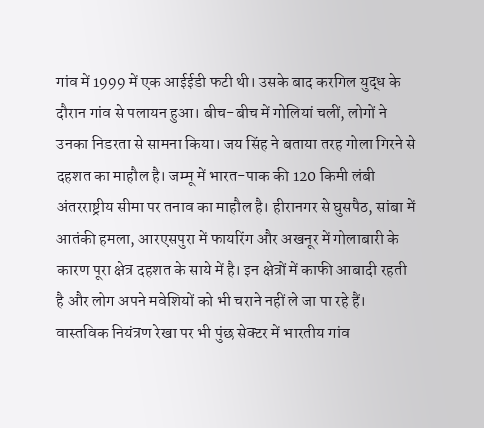गांव में 1999 में एक आईईडी फटी थी। उसके बाद करगिल युद्ध के दौरान गांव से पलायन हुआ। बीच-बीच में गोलियां चलीं, लोगों ने उनका निडरता से सामना किया। जय सिंह ने बताया तरह गोला गिरने से दहशत का माहौल है। जम्मू में भारत-पाक की 120 किमी लंबी अंतरराष्ट्रीय सीमा पर तनाव का माहौल है। हीरानगर से घुसपैठ, सांबा में आतंकी हमला, आरएसपुरा में फायरिंग और अखनूर में गोलाबारी के कारण पूरा क्षेत्र दहशत के साये में है। इन क्षेत्रों में काफी आबादी रहती है और लोग अपने मवेशियों को भी चराने नहीं ले जा पा रहे हैं। वास्तविक नियंत्रण रेखा पर भी पुंछ सेक्टर में भारतीय गांव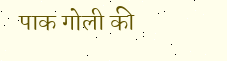पाक गोली की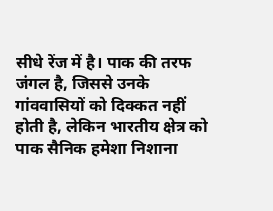सीधे रेंज में है। पाक की तरफ जंगल है, जिससे उनके गांववासियों को दिक्कत नहीं होती है, लेकिन भारतीय क्षेत्र को पाक सैनिक हमेशा निशाना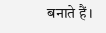बनाते हैं।